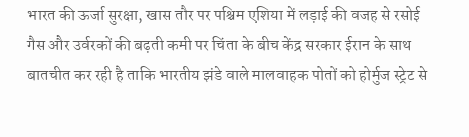भारत की ऊर्जा सुरक्षा, खास तौर पर पश्चिम एशिया में लड़ाई की वजह से रसोई गैस और उर्वरकों की बढ़ती कमी पर चिंता के बीच केंद्र सरकार ईरान के साथ बातचीत कर रही है ताकि भारतीय झंडे वाले मालवाहक पोतों को होर्मुज स्ट्रेट से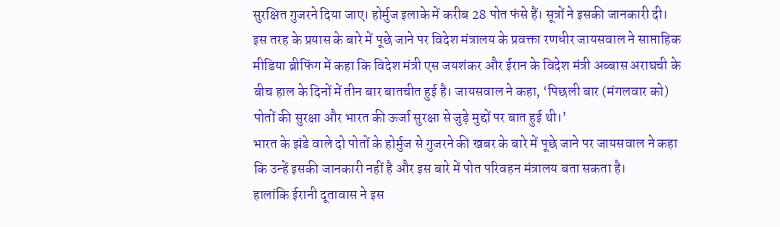सुरक्षित गुजरने दिया जाए। होर्मुज इलाके में करीब 28 पोत फंसे हैं। सूत्रों ने इसकी जानकारी दी।
इस तरह के प्रयास के बारे में पूछे जाने पर विदेश मंत्रालय के प्रवक्ता रणधीर जायसवाल ने साप्ताहिक मीडिया ब्रीफिंग में कहा कि विदेश मंत्री एस जयशंकर और ईरान के विदेश मंत्री अब्बास अराघची के बीच हाल के दिनों में तीन बार बातचीत हुई है। जायसवाल ने कहा, ‘पिछली बार (मंगलवार को) पोतों की सुरक्षा और भारत की ऊर्जा सुरक्षा से जुड़े मुद्दों पर बात हुई थी।’
भारत के झंडे वाले दो पोतों के होर्मुज से गुजरने की खबर के बारे में पूछे जाने पर जायसवाल ने कहा कि उन्हें इसकी जानकारी नहीं है और इस बारे में पोत परिवहन मंत्रालय बता सकता है।
हालांकि ईरानी दूतावास ने इस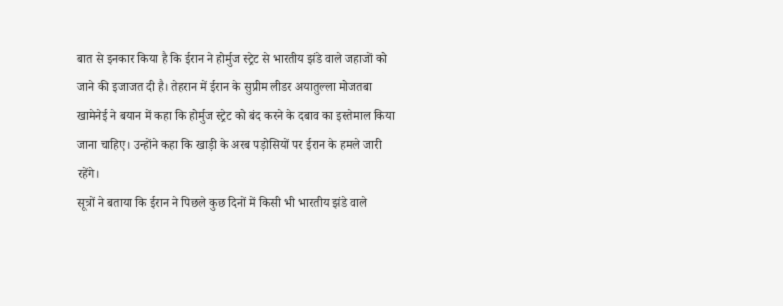बात से इनकार किया है कि ईरान ने होर्मुज स्ट्रेट से भारतीय झंडे वाले जहाजों को जाने की इजाजत दी है। तेहरान में ईरान के सुप्रीम लीडर अयातुल्ला मोजतबा खामेनेई ने बयान में कहा कि होर्मुज स्ट्रेट को बंद करने के दबाव का इस्तेमाल किया जाना चाहिए। उन्होंने कहा कि खाड़ी के अरब पड़ोसियों पर ईरान के हमले जारी रहेंगे।
सूत्रों ने बताया कि ईरान ने पिछले कुछ दिनों में किसी भी भारतीय झंडे वाले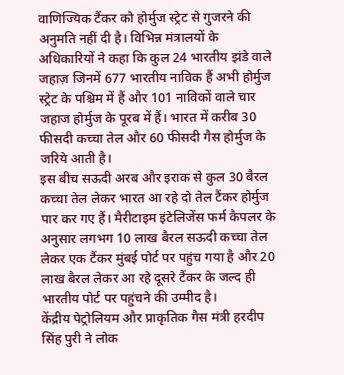वाणिज्यिक टैंकर को होर्मुज स्ट्रेट से गुजरने की अनुमति नहीं दी है। विभिन्न मंत्रालयों के अधिकारियों ने कहा कि कुल 24 भारतीय झंडे वाले जहाज़ जिनमें 677 भारतीय नाविक हैं अभी होर्मुज स्ट्रेट के पश्चिम में हैं और 101 नाविकों वाले चार जहाज होर्मुज के पूरब में हैं। भारत में करीब 30 फीसदी कच्चा तेल और 60 फीसदी गैस होर्मुज के जरिये आती है।
इस बीच सऊदी अरब और इराक से कुल 30 बैरल कच्चा तेल लेकर भारत आ रहे दो तेल टैंकर होर्मुज पार कर गए हैं। मैरीटाइम इंटेलिजेंस फर्म कैपलर के अनुसार लगभग 10 लाख बैरल सऊदी कच्चा तेल लेकर एक टैंकर मुंबई पोर्ट पर पहुंच गया है और 20 लाख बैरल लेकर आ रहे दूसरे टैंकर के जल्द ही भारतीय पोर्ट पर पहुंचने की उम्मीद है।
केंद्रीय पेट्रोलियम और प्राकृतिक गैस मंत्री हरदीप सिंह पुरी ने लोक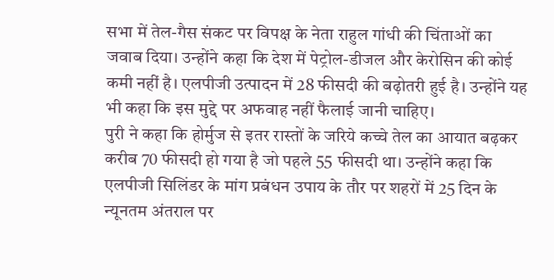सभा में तेल-गैस संकट पर विपक्ष के नेता राहुल गांधी की चिंताओं का जवाब दिया। उन्होंने कहा कि देश में पेट्रोल-डीजल और केरोसिन की कोई कमी नहीं है। एलपीजी उत्पादन में 28 फीसदी की बढ़ोतरी हुई है। उन्होंने यह भी कहा कि इस मुद्दे पर अफवाह नहीं फैलाई जानी चाहिए।
पुरी ने कहा कि होर्मुज से इतर रास्तों के जरिये कच्चे तेल का आयात बढ़कर करीब 70 फीसदी हो गया है जो पहले 55 फीसदी था। उन्होंने कहा कि एलपीजी सिलिंडर के मांग प्रबंधन उपाय के तौर पर शहरों में 25 दिन के न्यूनतम अंतराल पर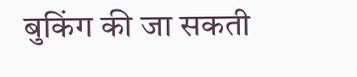बुकिंग की जा सकती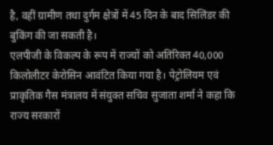है, वहीं ग्रामीण तथा दुर्गम क्षेत्रों में 45 दिन के बाद सिलिंडर की बुकिंग की जा सकती है।
एलपीजी के विकल्प के रूप में राज्यों को अतिरिक्त 40,000 किलोलीटर केरोसिन आवंटित किया गया है। पेट्रोलियम एवं प्राकृतिक गैस मंत्रालय में संयुक्त सचिव सुजाता शर्मा ने कहा कि राज्य सरकारों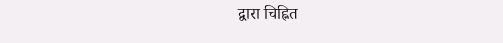द्वारा चिह्नित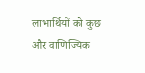लाभार्थियों को कुछ और वाणिज्यिक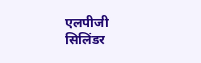एलपीजी सिलिंडर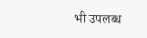भी उपलब्ध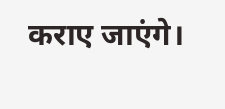कराए जाएंगे।